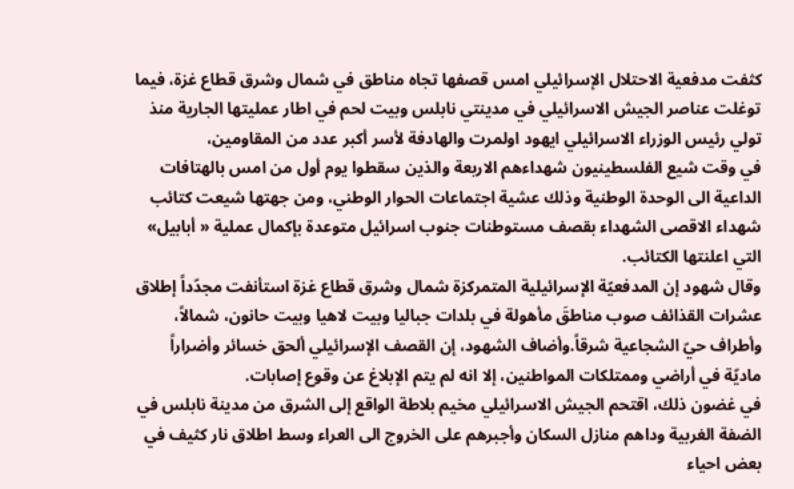كثفت مدفعية الاحتلال الإسرائيلي امس قصفها تجاه مناطق في شمال وشرق قطاع غزة، فيما توغلت عناصر الجيش الاسرائيلي في مدينتي نابلس وبيت لحم في اطار عمليتها الجارية منذ تولي رئيس الوزراء الاسرائيلي ايهود اولمرت والهادفة لأسر أكبر عدد من المقاومين،
في وقت شيع الفلسطينيون شهداءهم الاربعة والذين سقطوا يوم أول من امس بالهتافات الداعية الى الوحدة الوطنية وذلك عشية اجتماعات الحوار الوطني، ومن جهتها شيعت كتائب شهداء الاقصى الشهداء بقصف مستوطنات جنوب اسرائيل متوعدة بإكمال عملية « أبابيل» التي اعلنتها الكتائب.
وقال شهود إن المدفعيّة الإسرائيلية المتمركزة شمال وشرق قطاع غزة استأنفت مجدّداً إطلاق عشرات القذائف صوب مناطقَ مأهولة في بلدات جباليا وبيت لاهيا وبيت حانون، شمالاً، وأطراف حيّ الشجاعية شرقاً.وأضاف الشهود، إن القصف الإسرائيلي ألحق خسائر وأضراراً ماديّة في أراضي وممتلكات المواطنين، إلا انه لم يتم الإبلاغ عن وقوع إصابات.
في غضون ذلك، اقتحم الجيش الاسرائيلي مخيم بلاطة الواقع إلى الشرق من مدينة نابلس في الضفة الغربية وداهم منازل السكان وأجبرهم على الخروج الى العراء وسط اطلاق نار كثيف في بعض احياء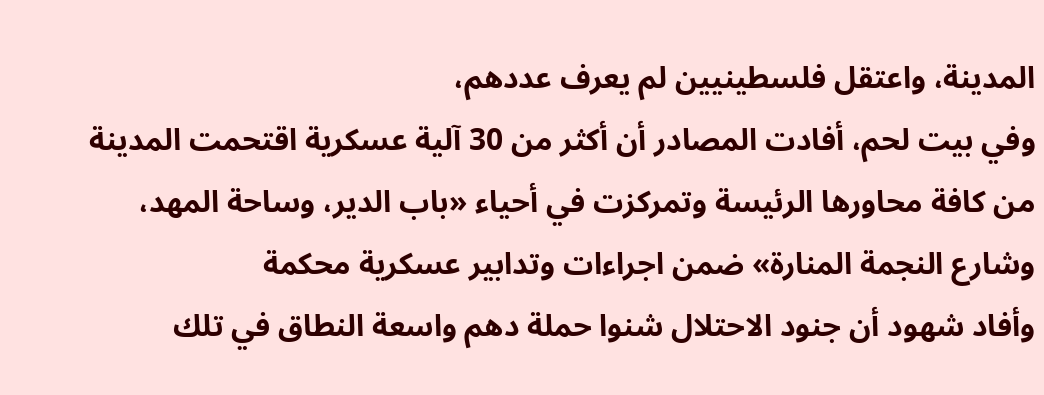المدينة، واعتقل فلسطينيين لم يعرف عددهم،
وفي بيت لحم، أفادت المصادر أن أكثر من 30 آلية عسكرية اقتحمت المدينة
من كافة محاورها الرئيسة وتمركزت في أحياء «باب الدير، وساحة المهد، وشارع النجمة المنارة» ضمن اجراءات وتدابير عسكرية محكمة
وأفاد شهود أن جنود الاحتلال شنوا حملة دهم واسعة النطاق في تلك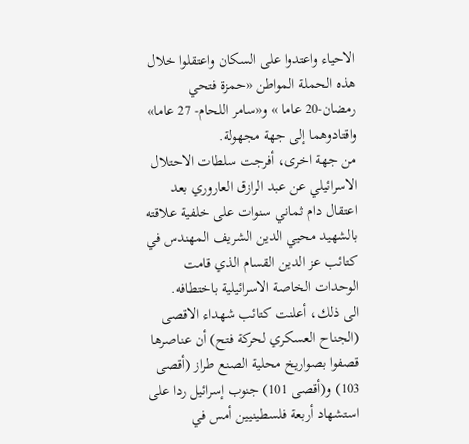الاحياء واعتدوا على السكان واعتقلوا خلال هذه الحملة المواطن «حمزة فتحي رمضان-20 عاما » و«سامر اللحام- 27 عاما» واقتادوهما إلى جهة مجهولة.
من جهة اخرى، أفرجت سلطات الاحتلال الاسرائيلي عن عبد الرازق العاروري بعد اعتقال دام ثماني سنوات على خلفية علاقته بالشهيد محيي الدين الشريف المهندس في كتائب عز الدين القسام الذي قامت الوحدات الخاصة الاسرائيلية باختطافه.
الى ذلك، أعلنت كتائب شهداء الاقصى (الجناح العسكري لحركة فتح) أن عناصرها قصفوا بصواريخ محلية الصنع طراز (أقصى 103) و(أقصى 101) جنوب إسرائيل ردا على استشهاد أربعة فلسطينيين أمس في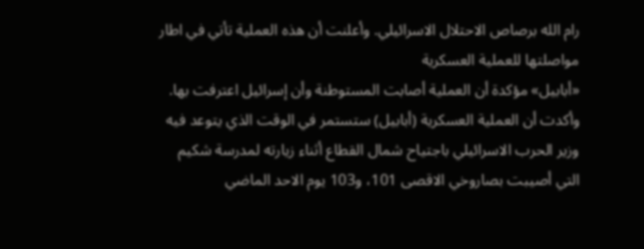رام الله برصاص الاحتلال الاسرائيلي. وأعلنت أن هذه العملية تأتي في اطار مواصلتها للعملية العسكرية
«أبابيل» مؤكدة أن العملية أصابت المستوطنة وأن إسرائيل اعترفت بها. وأكدت أن العملية العسكرية (أبابيل) ستستمر في الوقت الذي يتوعد فيه وزير الحرب الاسرائيلي باجتياح شمال القطاع أثناء زيارته لمدرسة شكيم التي أصيبت بصاروخي الاقصى 101، و103 يوم الاحد الماضي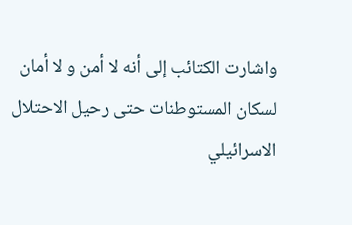واشارت الكتائب إلى أنه لا أمن و لا أمان لسكان المستوطنات حتى رحيل الاحتلال الاسرائيلي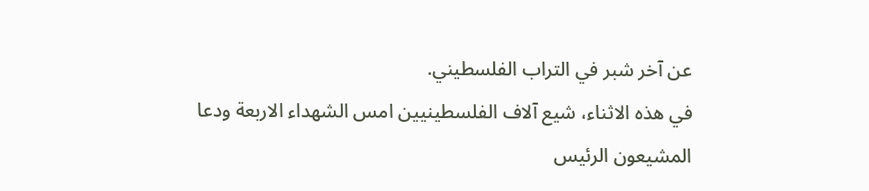عن آخر شبر في التراب الفلسطيني.
في هذه الاثناء، شيع آلاف الفلسطينيين امس الشهداء الاربعة ودعا المشيعون الرئيس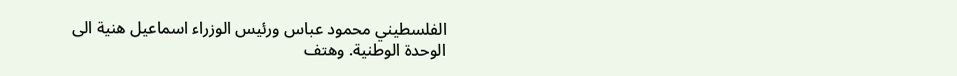الفلسطيني محمود عباس ورئيس الوزراء اسماعيل هنية الى الوحدة الوطنية. وهتف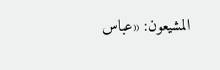المشيعون: «عباس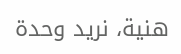هنية، نريد وحدة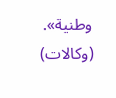وطنية».
(وكالات)